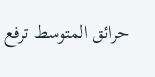حرائق المتوسط ترفع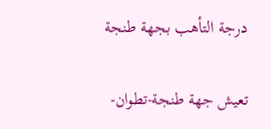درجة التأهب بجهة طنجة

تعيش جهة طنجة-تطوان-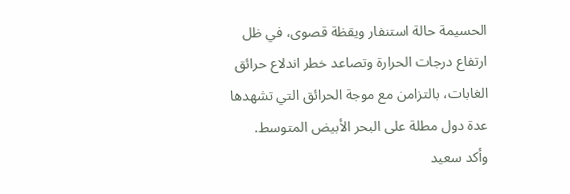الحسيمة حالة استنفار ويقظة قصوى، في ظل ارتفاع درجات الحرارة وتصاعد خطر اندلاع حرائق الغابات، بالتزامن مع موجة الحرائق التي تشهدها عدة دول مطلة على البحر الأبيض المتوسط.
وأكد سعيد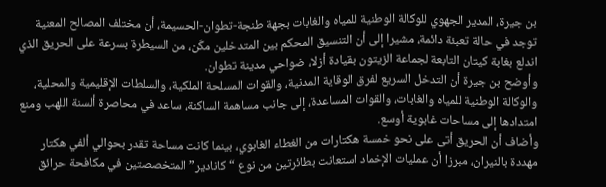بن جيرة، المدير الجهوي للوكالة الوطنية للمياه والغابات بجهة طنجة-تطوان-الحسيمة، أن مختلف المصالح المعنية توجد في حالة تعبئة دائمة، مشيرا إلى أن التنسيق المحكم بين المتدخلين مكّن، من السيطرة بسرعة على الحريق الذي اندلع بغابة كيتان التابعة لجماعة الزيتون بقيادة أزلا، ضواحي مدينة تطوان.
وأوضح بن جيرة أن التدخل السريع لفرق الوقاية المدنية، والقوات المسلحة الملكية، والسلطات الإقليمية والمحلية، والوكالة الوطنية للمياه والغابات، والقوات المساعدة، إلى جانب مساهمة الساكنة، ساعد في محاصرة ألسنة اللهب ومنع امتدادها إلى مساحات غابوية أوسع.
وأضاف أن الحريق أتى على نحو خمسة هكتارات من الغطاء الغابوي، بينما كانت مساحة تقدر بحوالي ألفي هكتار مهددة بالنيران، مبرزا أن عمليات الإخماد استعانت بطائرتين من نوع “كانادير” المتخصصتين في مكافحة حرائق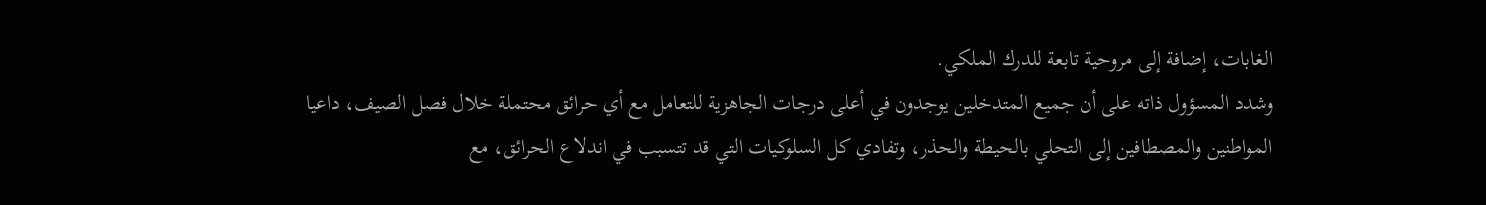الغابات، إضافة إلى مروحية تابعة للدرك الملكي.
وشدد المسؤول ذاته على أن جميع المتدخلين يوجدون في أعلى درجات الجاهزية للتعامل مع أي حرائق محتملة خلال فصل الصيف، داعيا المواطنين والمصطافين إلى التحلي بالحيطة والحذر، وتفادي كل السلوكيات التي قد تتسبب في اندلاع الحرائق، مع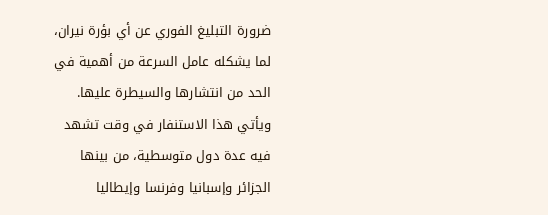ضرورة التبليغ الفوري عن أي بؤرة نيران، لما يشكله عامل السرعة من أهمية في الحد من انتشارها والسيطرة عليها.
ويأتي هذا الاستنفار في وقت تشهد فيه عدة دول متوسطية، من بينها الجزائر وإسبانيا وفرنسا وإيطاليا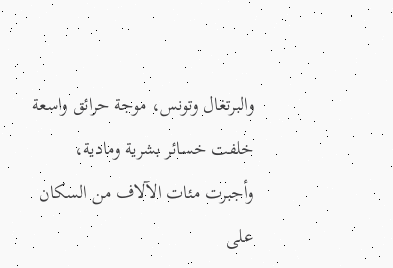والبرتغال وتونس، موجة حرائق واسعة خلفت خسائر بشرية ومادية، وأجبرت مئات الآلاف من السكان على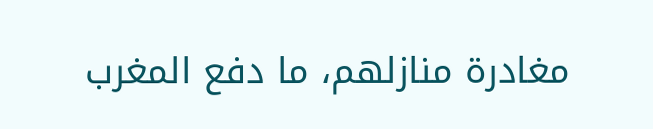مغادرة منازلهم، ما دفع المغرب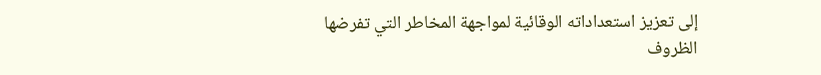إلى تعزيز استعداداته الوقائية لمواجهة المخاطر التي تفرضها الظروف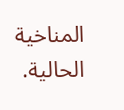المناخية الحالية.